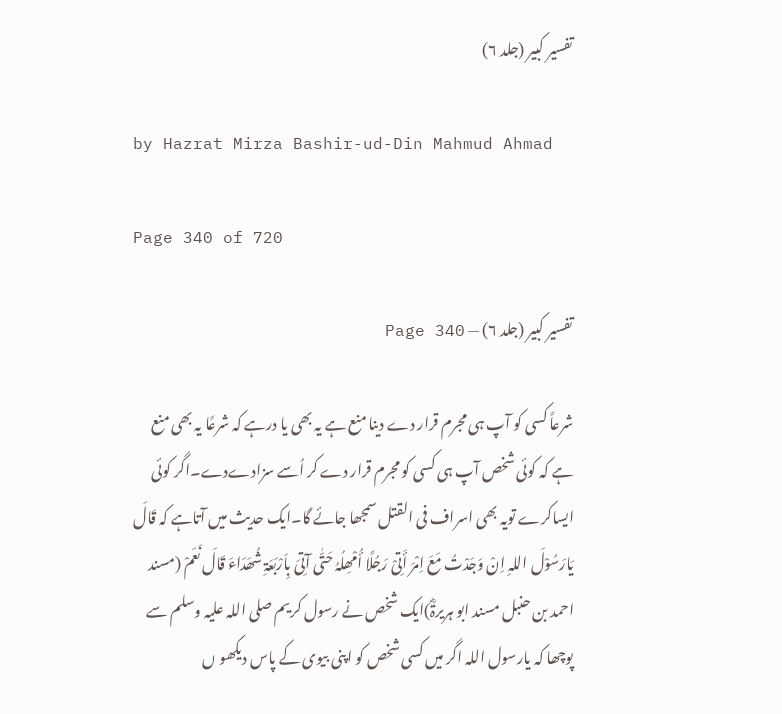تفسیر کبیر (جلد ۶)

by Hazrat Mirza Bashir-ud-Din Mahmud Ahmad

Page 340 of 720

تفسیر کبیر (جلد ۶) — Page 340

شرعاً کسی کو آپ ہی مجرم قرار دے دینا منع ہے یہ بھی یا درہے کہ شرعًا یہ بھی منع ہے کہ کوئی شخص آپ ہی کسی کو مجرم قرار دے کر اُسے سزادےدے۔اگر کوئی ایساکرے تویہ بھی اسراف فی القتل سمجھا جائے گا۔ایک حدیث میں آتاہے کہ قَالَ یَارَسُوْلَ اللہِ اِنْ وَجَدْتُ مَعَ اِمْرَ أَتِیْ رَجُلًا أُمْھِلُہُ حَتّٰی آتِیَ بِاَرْبَعَۃِ شُھَدَاءَ قَالَ نَعَمْ (مسند احمد بن حنبل مسند ابو ہریرۃؓ)ایک شخص نے رسول کریم صلی اللہ علیہ وسلم سے پوچھا کہ یارسول اللہ اگر میں کسی شخص کو اپنی بیوی کے پاس دیکھو ں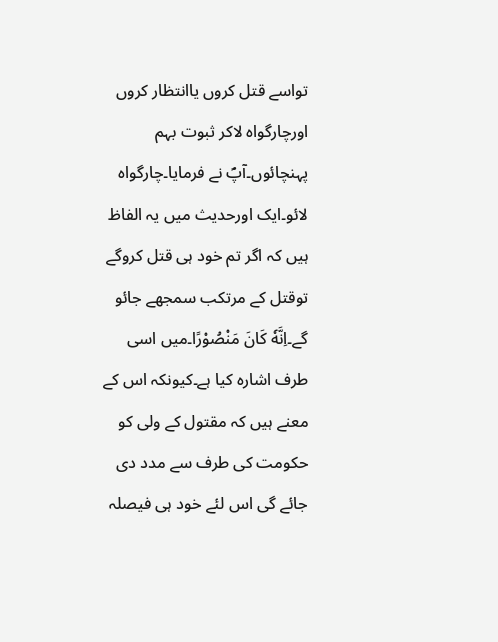تواسے قتل کروں یاانتظار کروں اورچارگواہ لاکر ثبوت بہم پہنچائوں۔آپؐ نے فرمایا۔چارگواہ لائو۔ایک اورحدیث میں یہ الفاظ ہیں کہ اگر تم خود ہی قتل کروگے توقتل کے مرتکب سمجھے جائو گے۔اِنَّهٗ كَانَ مَنْصُوْرًا۔میں اسی طرف اشارہ کیا ہے۔کیونکہ اس کے معنے ہیں کہ مقتول کے ولی کو حکومت کی طرف سے مدد دی جائے گی اس لئے خود ہی فیصلہ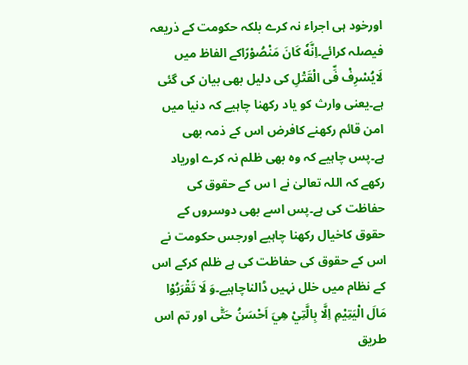اورخود ہی اجراء نہ کرے بلکہ حکومت کے ذریعہ فیصلہ کرائے۔اِنَّهٗ كَانَ مَنْصُوْرًاکے الفاظ میں لَایُسْرِفْ فِّی الْقَتْلِ کی دلیل بھی بیان کی گئی ہے۔یعنی وارث کو یاد رکھنا چاہیے کہ دنیا میں امن قائم رکھنے کافرض اس کے ذمہ بھی ہے۔پس چاہیے کہ وہ بھی ظلم نہ کرے اوریاد رکھے کہ اللہ تعالیٰ نے ا س کے حقوق کی حفاظت کی ہے۔پس اسے بھی دوسروں کے حقوق کاخیال رکھنا چاہیے اورجس حکومت نے اس کے حقوق کی حفاظت کی ہے ظلم کرکے اس کے نظام میں خلل نہیں ڈالناچاہیے۔وَ لَا تَقْرَبُوْا مَالَ الْيَتِيْمِ اِلَّا بِالَّتِيْ هِيَ اَحْسَنُ حَتّٰى اور تم اس طریق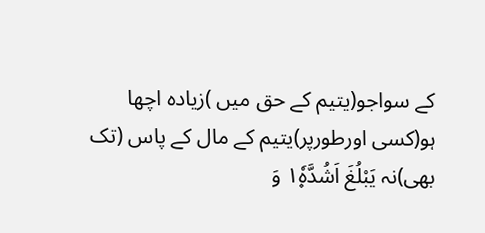کے سواجو(یتیم کے حق میں )زیادہ اچھا ہو(کسی اورطورپر)یتیم کے مال کے پاس (تک بھی)نہ يَبْلُغَ اَشُدَّهٗ١۪ وَ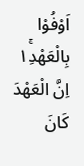اَوْفُوْا بِالْعَهْدِ١ۚ اِنَّ الْعَهْدَ كَانَ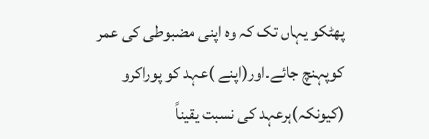پھٹکو یہاں تک کہ وہ اپنی مضبوطی کی عمر کوپہنچ جائے۔اور(اپنے )عہد کو پوراکرو (کیونکہ)ہرعہد کی نسبت یقیناً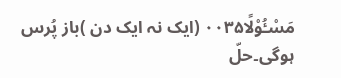مَسْـُٔوْلًا۰۰۳۵ (ایک نہ ایک دن )باز پُرس ہوگی۔حلّ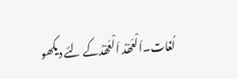لُغَات۔اَلْعَھْدُ اَلْعَھْدُکے لئے دیکھو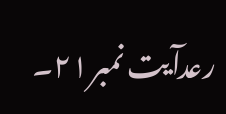رعدآیت نمبر۲۱۔